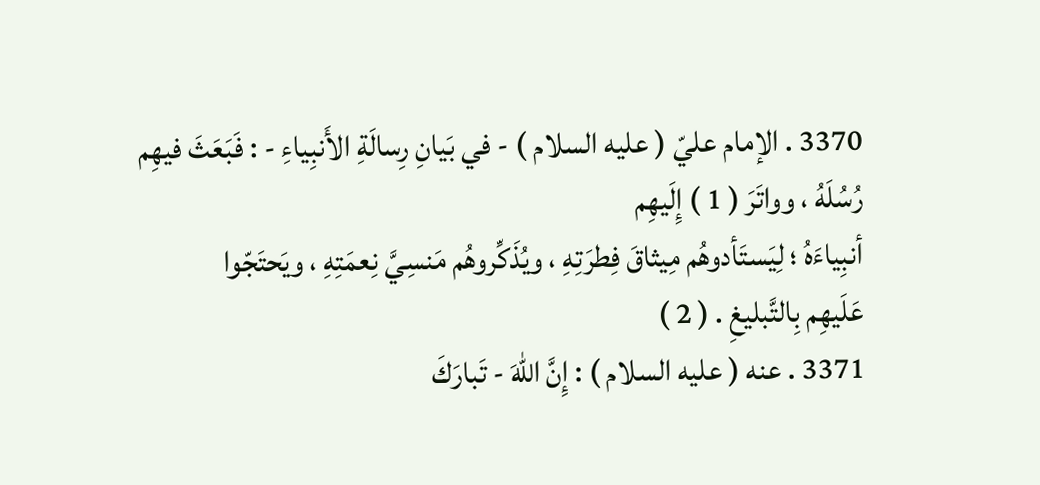3370 . الإمام عليّ ( عليه السلام ) - في بَيانِ رِسالَةِ الأَنبِياءِ - : فَبَعَثَ فيهِم رُسُلَهُ ، وواتَرَ ( 1 ) إِلَيهِم
أنبِياءَهُ ؛ لِيَستَأدوهُم مِيثاقَ فِطرَتِهِ ، ويُذَكِّروهُم مَنسِيَّ نِعمَتِهِ ، ويَحتَجّوا
عَلَيهِم بِالتَّبليغِ . ( 2 )
3371 . عنه ( عليه السلام ) : إِنَّ اللهَ - تَبارَكَ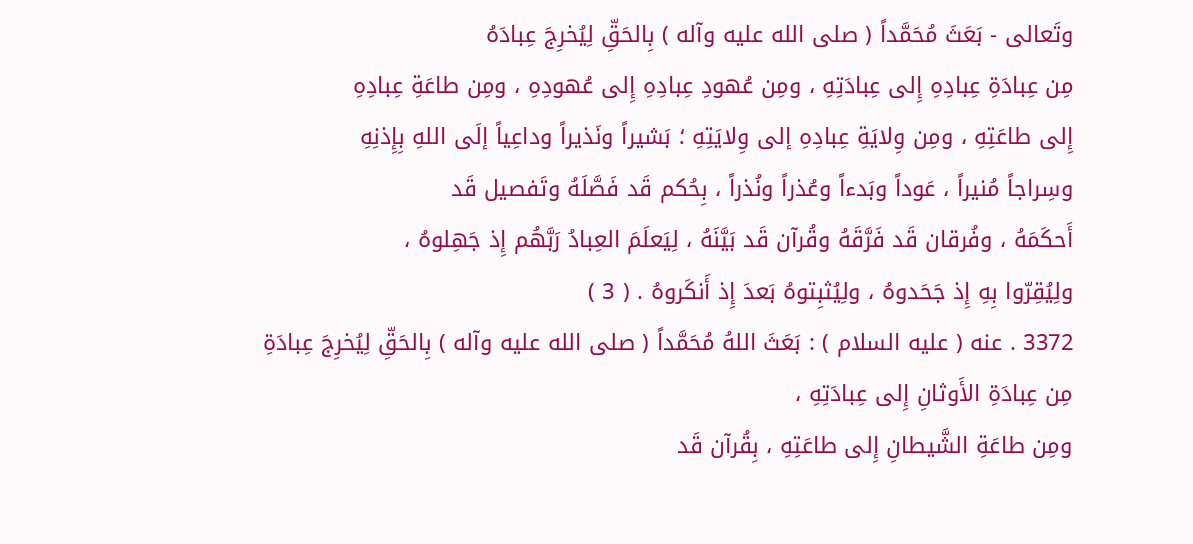وتَعالى - بَعَثَ مُحَمَّداً ( صلى الله عليه وآله ) بِالحَقِّ لِيُخرِجَ عِبادَهُ
مِن عِبادَةِ عِبادِهِ إِلى عِبادَتِهِ ، ومِن عُهودِ عِبادِهِ إِلى عُهودِهِ ، ومِن طاعَةِ عِبادِهِ
إِلى طاعَتِهِ ، ومِن وِلايَةِ عِبادِهِ إلى وِلايَتِهِ ؛ بَشيراً ونَذيراً وداعِياً إلَى اللهِ بِإِذنِهِ
وسِراجاً مُنيراً ، عَوداً وبَدءاً وعُذراً ونُذراً ، بِحُكم قَد فَصَّلَهُ وتَفصيل قَد
أَحكَمَهُ ، وفُرقان قَد فَرَّقَهُ وقُرآن قَد بَيَّنَهُ ، لِيَعلَمَ العِبادُ رَبَّهُم إِذ جَهِلوهُ ،
ولِيُقِرّوا بِهِ إِذ جَحَدوهُ ، ولِيُثبِتوهُ بَعدَ إِذ أَنكَروهُ . ( 3 )
3372 . عنه ( عليه السلام ) : بَعَثَ اللهُ مُحَمَّداً ( صلى الله عليه وآله ) بِالحَقِّ لِيُخرِجَ عِبادَةِ مِن عِبادَةِ الأَوثانِ إِلى عِبادَتِهِ ،
ومِن طاعَةِ الشَّيطانِ إِلى طاعَتِهِ ، بِقُرآن قَد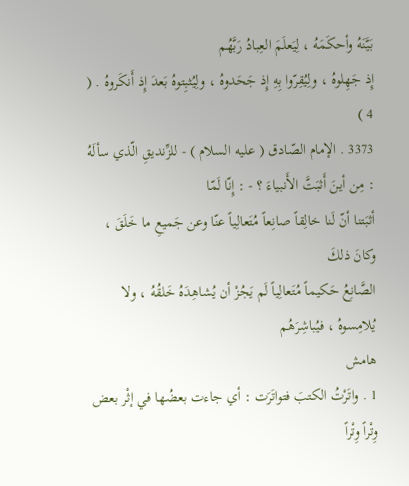بَيَّنَهُ وأحكَمَهُ ، لِيَعلَمَ العِبادُ رَبَّهُم
إِذ جَهِلوهُ ، ولِيُقِرّوا بِهِ إِذ جَحَدوهُ ، ولِيُثبِتوهُ بَعدَ إِذ أَنكَروهُ . ( 4 )
3373 . الإمام الصّادق ( عليه السلام ) - للزِّنديقِ الّذي سألَهُ : مِن أينَ أَثبَتَّ الأَنبياءَ ؟ - : إِنّا لَمّا
أثبَتنا أنّ لَنا خالِقاً صانِعاً مُتَعالِياً عنّا وعن جَميعِ ما خَلَقَ ، وكانَ ذلكَ
الصَّانِعُ حَكيماً مُتَعالِياً لَم يَجُزْ أن يُشاهِدَهُ خَلقُهُ ، ولا يُلامِسوهُ ، فيُباشِرَهُم
هامش
1 . واتَرْتُ الكتبَ فتواتَرَت : أي جاءت بعضُها في إثْر بعض وِتْراً وِتْراً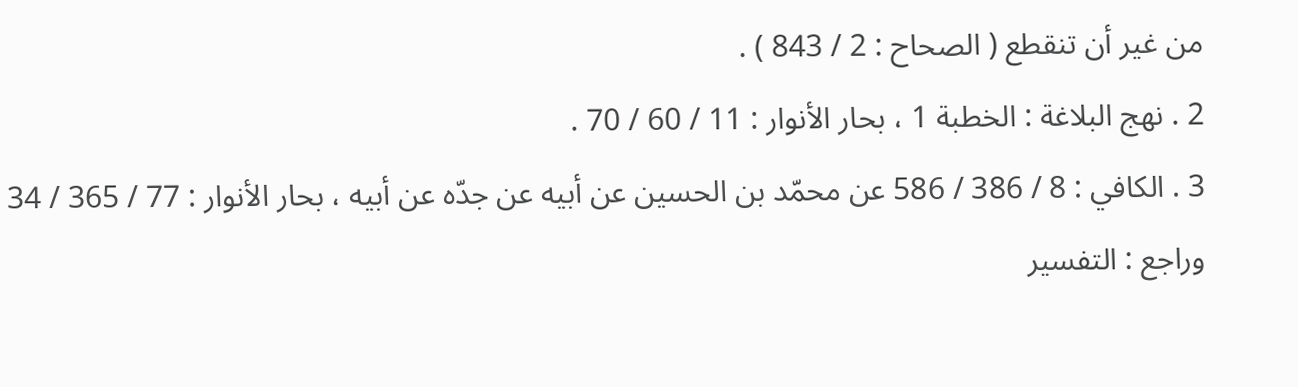من غير أن تنقطع ( الصحاح : 2 / 843 ) .
2 . نهج البلاغة : الخطبة 1 ، بحار الأنوار : 11 / 60 / 70 .
3 . الكافي : 8 / 386 / 586 عن محمّد بن الحسين عن أبيه عن جدّه عن أبيه ، بحار الأنوار : 77 / 365 / 34
وراجع : التفسير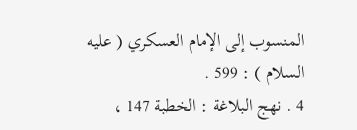المنسوب إلى الإمام العسكري ( عليه السلام ) : 599 .
4 . نهج البلاغة : الخطبة 147 ،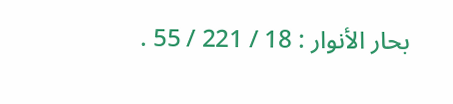بحار الأنوار : 18 / 221 / 55 .